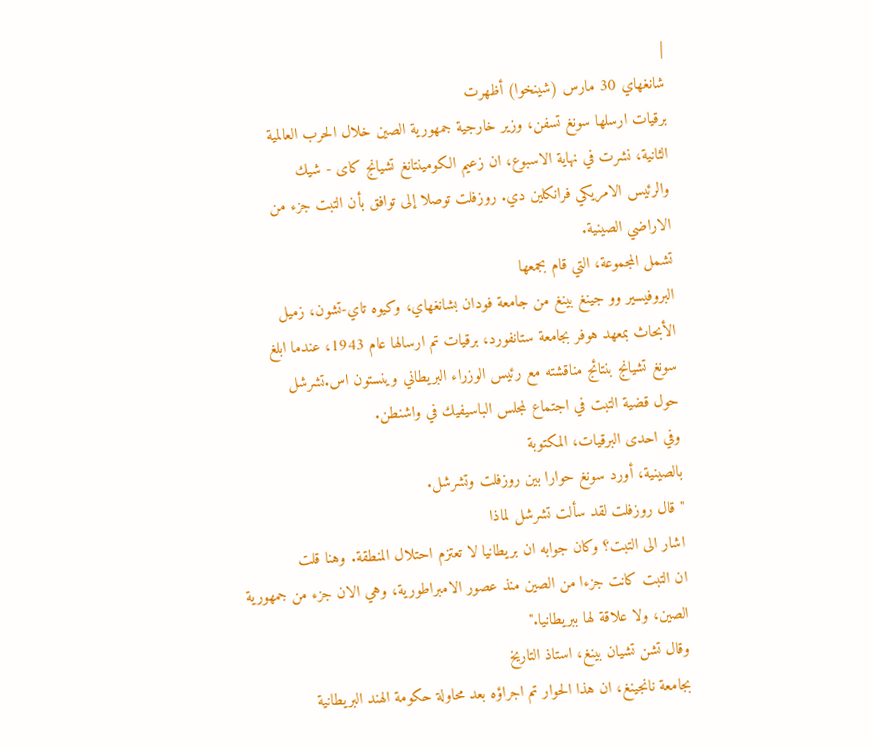|
شانغهاي 30 مارس (شينخوا) أظهرت
برقيات ارسلها سونغ تسفن، وزير خارجية جمهورية الصين خلال الحرب العالمية
الثانية، نشرت في نهاية الاسبوع، ان زعيم الكومينتانغ تشيانج كاى - شيك
والرئيس الامريكي فرانكلين دي. روزفلت توصلا إلى توافق بأن التبت جزء من
الاراضي الصينية.
تشمل المجموعة، التي قام بجمعها
البروفيسير وو جينغ بينغ من جامعة فودان بشانغهاي، وكيوه تاي-تشون، زميل
الأبحاث بمعهد هوفر بجامعة ستانفورد، برقيات تم ارسالها عام 1943، عندما ابلغ
سونغ تشيانج بنتائج مناقشته مع رئيس الوزراء البريطاني وينستون اس.تشرشل
حول قضية التبت في اجتماع لمجلس الباسيفيك في واشنطن.
وفي احدى البرقيات، المكتوبة
بالصينية، أورد سونغ حوارا بين روزفلت وتشرشل.
" قال روزفلت لقد سألت تشرشل لماذا
اشار الى التبت؟ وكان جوابه ان بريطانيا لا تعتزم احتلال المنطقة. وهنا قلت
ان التبت كانت جزءا من الصين منذ عصور الامبراطورية، وهي الان جزء من جمهورية
الصين، ولا علاقة لها ببريطانيا."
وقال تشن تشيان بينغ، استاذ التاريخ
بجامعة نانجينغ، ان هذا الحوار تم اجراؤه بعد محاولة حكومة الهند البريطانية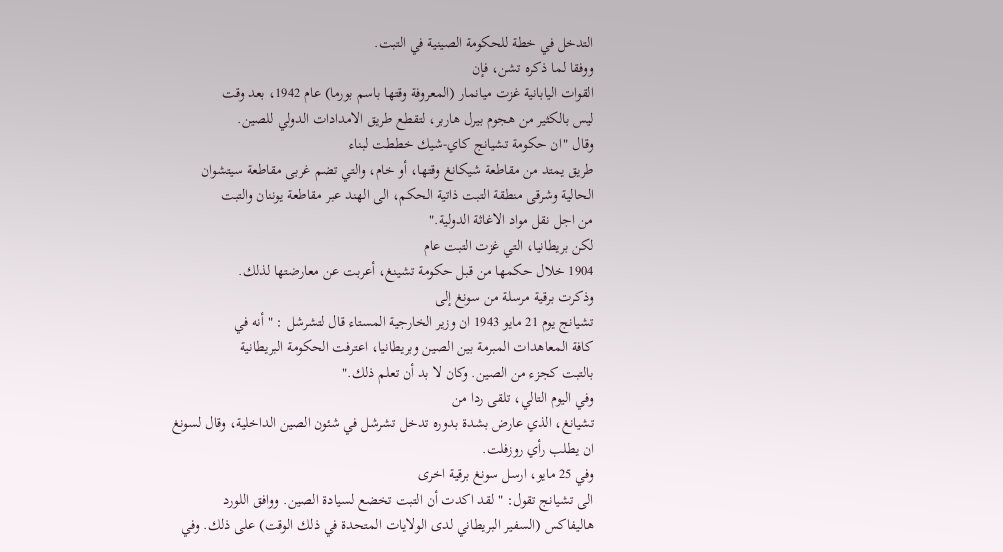التدخل في خطة للحكومة الصينية في التبت.
ووفقا لما ذكره تشن، فإن
القوات اليابانية غزت ميانمار (المعروفة وقتها باسم بورما) عام 1942، بعد وقت
ليس بالكثير من هجوم بيرل هاربر، لتقطع طريق الامدادات الدولي للصين.
وقال "ان حكومة تشيانج كاي-شيك خططت لبناء
طريق يمتد من مقاطعة شيكانغ وقتها، أو خام، والتي تضم غربى مقاطعة سيتشوان
الحالية وشرقى منطقة التبت ذاتية الحكم، الى الهند عبر مقاطعة يوننان والتبت
من اجل نقل مواد الاغاثة الدولية."
لكن بريطانيا، التي غزت التبت عام
1904 خلال حكمها من قبل حكومة تشينغ، أعربت عن معارضتها لذلك.
وذكرت برقية مرسلة من سونغ إلى
تشيانج يوم 21 مايو 1943 ان وزير الخارجية المستاء قال لتشرشل : " أنه في
كافة المعاهدات المبرمة بين الصين وبريطانيا، اعترفت الحكومة البريطانية
بالتبت كجزء من الصين. وكان لا بد أن تعلم ذلك."
وفي اليوم التالي، تلقى ردا من
تشيانغ، الذي عارض بشدة بدوره تدخل تشرشل في شئون الصين الداخلية، وقال لسونغ
ان يطلب رأي روزفلت.
وفي 25 مايو، ارسل سونغ برقية اخرى
الى تشيانج تقول: " لقد اكدت أن التبت تخضع لسيادة الصين. ووافق اللورد
هاليفاكس (السفير البريطاني لدى الولايات المتحدة في ذلك الوقت) على ذلك. وفي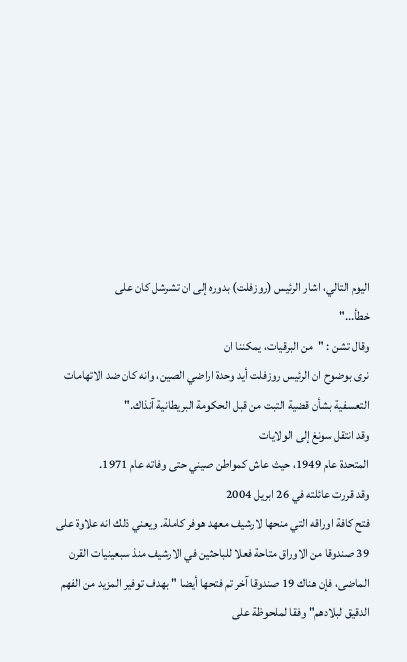اليوم التالي، اشار الرئيس (روزفلت) بدوره إلى ان تشرشل كان على
خطأ..."
وقال تشن : "من البرقيات، يمكننا ان
نرى بوضوح ان الرئيس روزفلت أيد وحدة اراضي الصين، وانه كان ضد الاتهامات
التعسفية بشأن قضية التبت من قبل الحكومة البريطانية آنذاك."
وقد انتقل سونغ إلى الولايات
المتحدة عام 1949، حيث عاش كمواطن صيني حتى وفاته عام 1971.
وقد قررت عائلته في 26 ابريل 2004
فتح كافة اوراقه التي منحها لارشيف معهد هوفر كاملة. ويعني ذلك انه علاوة على
39 صندوقا من الاوراق متاحة فعلا للباحثين في الارشيف منذ سبعينيات القرن
الماضى، فإن هناك 19 صندوقا آخر تم فتحها أيضا " بهدف توفير المزيد من الفهم
الدقيق لبلادهم" وفقا لملحوظة على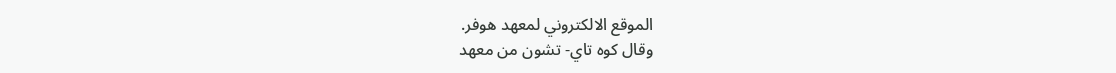الموقع الالكتروني لمعهد هوفر.
وقال كوه تاي- تشون من معهد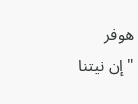هوفر
"إن نيتنا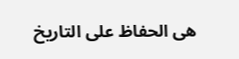هى الحفاظ على التاريخ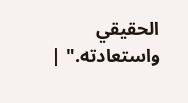الحقيقي واستعادته." |